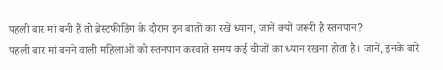पहली बार मां बनी हैं तो ब्रेस्टफीडिंग के दौरान इन बातों का रखें ध्यान, जानें क्यों जरूरी है स्तनपान?
पहली बार मां बनने वाली महिलाओं को स्तनपान करवाते समय कई चीजों का ध्यान रखना होता है। जानें, इनके बारे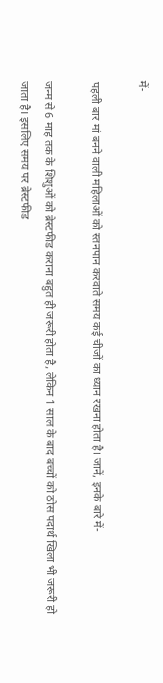में-

पहली बार मां बनने वाली महिलाओं को स्तनपान करवाते समय कई चीजों का ध्यान रखना होता है। जानें, इनके बारे में-

जन्म से 6 माह तक के शिशुओं को ब्रेस्टफीड कराना बहुत ही जरूरी होता है, लेकिन 1 साल के बाद बच्चों को ठोस पदार्थ खिला भी जरूरी हो जाता है। इसलिए समय पर ब्रेस्टफीड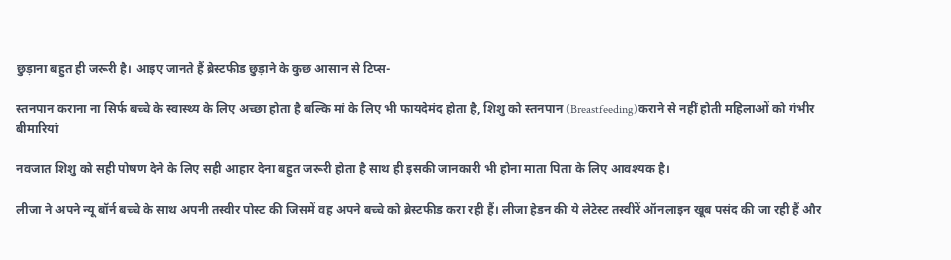छुड़ाना बहुत ही जरूरी है। आइए जानते हैं ब्रेस्टफीड छुड़ाने के कुछ आसान से टिप्स-

स्तनपान कराना ना सिर्फ बच्चे के स्वास्थ्य के लिए अच्छा होता है बल्कि मां के लिए भी फायदेमंद होता है, शिशु को स्तनपान (Breastfeeding)कराने से नहीं होती महिलाओं को गंभीर बीमारियां

नवजात शिशु को सही पोषण देने के लिए सही आहार देना बहुत जरूरी होता है साथ ही इसकी जानकारी भी होना माता पिता के लिए आवश्यक है।

लीजा ने अपने न्यू बॉर्न बच्चे के साथ अपनी तस्वीर पोस्ट की जिसमें वह अपने बच्चे को ब्रेस्टफीड करा रही हैं। लीजा हेडन की ये लेटेस्ट तस्वीरें ऑनलाइन खूब पसंद की जा रही हैं और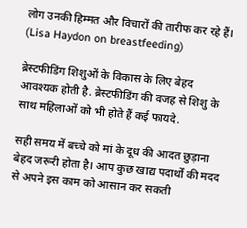लोग उनकी हिम्मत और विचारों की तारीफ कर रहे हैं। (Lisa Haydon on breastfeeding)

ब्रेस्टफीडिंग शिशुओं के विकास के लिए बेहद आवश्यक होती है. ब्रेस्टफीडिंग की वजह से शिशु के साथ महिलाओं को भी होते हैं कई फायदे.

सही समय में बच्चे को मां के दूध की आदत छुड़ाना बेहद जरूरी होता है। आप कुछ खाद्य पदार्थों की मदद से अपने इस काम को आसान कर सकती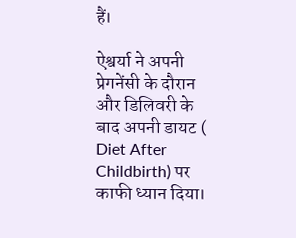हैं।

ऐश्वर्या ने अपनी प्रेगनेंसी के दौरान और डिलिवरी के बाद अपनी डायट ( Diet After Childbirth) पर काफी ध्यान दिया।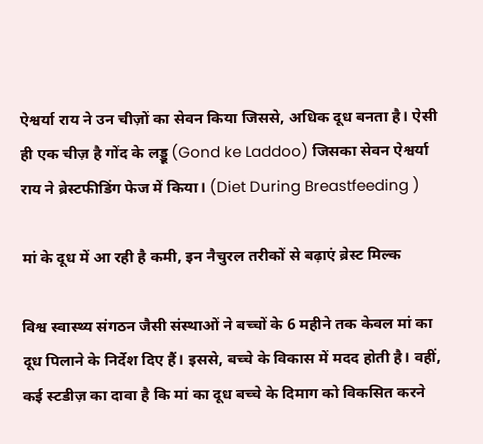ऐश्वर्या राय ने उन चीज़ों का सेवन किया जिससे, अधिक दूध बनता है। ऐसी ही एक चीज़ है गोंद के लड्डू (Gond ke Laddoo) जिसका सेवन ऐश्वर्या राय ने ब्रेस्टफीडिंग फेज में किया। (Diet During Breastfeeding )

मां के दूध में आ रही है कमी, इन नैचुरल तरीकों से बढ़ाएं ब्रेस्ट मिल्क

विश्व स्वास्थ्य संगठन जैसी संस्थाओं ने बच्चों के 6 महीने तक केवल मां का दूध पिलाने के निर्देश दिए हैं। इससे, बच्चे के विकास में मदद होती है। वहीं, कई स्टडीज़ का दावा है कि मां का दूध बच्चे के दिमाग को विकसित करने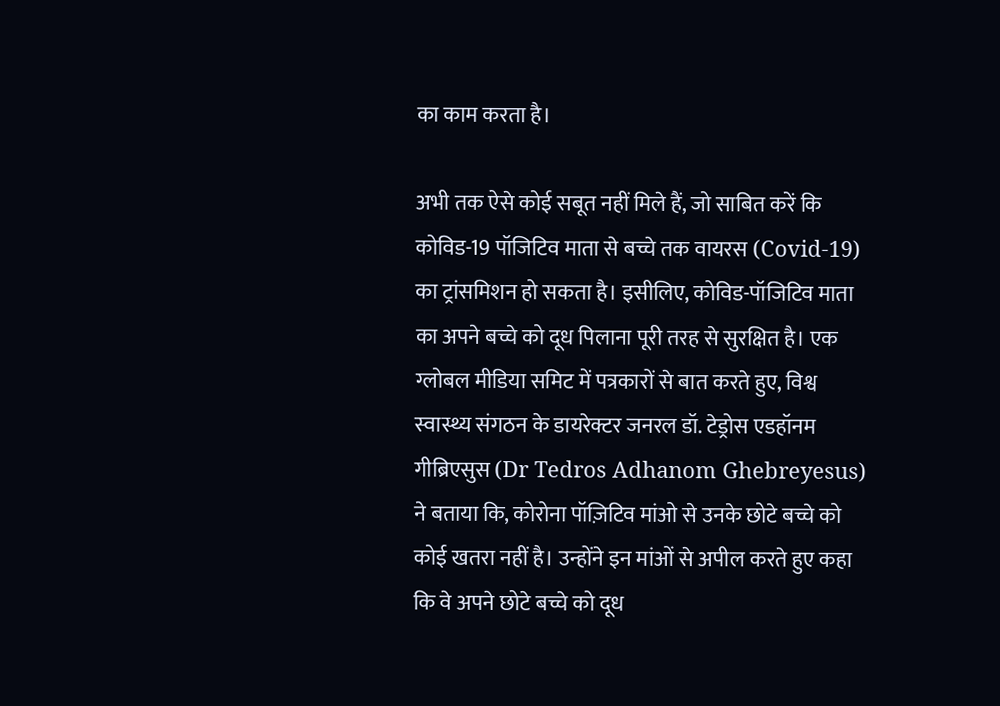का काम करता है।

अभी तक ऐसे कोई सबूत नहीं मिले हैं, जो साबित करें कि कोविड-19 पॉजिटिव माता से बच्चे तक वायरस (Covid-19) का ट्रांसमिशन हो सकता है। इसीलिए, कोविड-पॉजिटिव माता का अपने बच्चे को दूध पिलाना पूरी तरह से सुरक्षित है। एक ग्लोबल मीडिया समिट में पत्रकारों से बात करते हुए, विश्व स्वास्थ्य संगठन के डायरेक्टर जनरल डॉ. टेड्रोस एडहॉनम गीब्रिएसुस (Dr Tedros Adhanom Ghebreyesus) ने बताया कि, कोरोना पॉज़िटिव मांओ से उनके छोटे बच्चे को कोई खतरा नहीं है। उन्होंने इन मांओं से अपील करते हुए कहा कि वे अपने छोटे बच्चे को दूध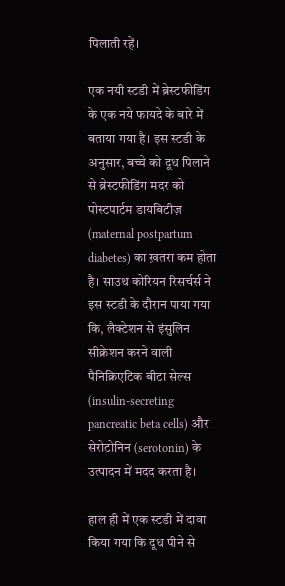पिलाती रहें।

एक नयी स्टडी में ब्रेस्टफीडिंग के एक नये फायदे के बारे में बताया गया है। इस स्टडी के अनुसार, बच्चे को दूध पिलाने से ब्रेस्टफीडिंग मदर को पोस्टपार्टम डायबिटीज़ (maternal postpartum diabetes) का ख़तरा कम होता है। साउथ कोरियन रिसर्चर्स ने इस स्टडी के दौरान पाया गया कि, लैक्टेशन से इंसुलिन सीक्रेशन करने वाली पैनिक्रिएटिक बीटा सेल्स (insulin-secreting pancreatic beta cells) और सेरोटोनिन (serotonin) के उत्पादन में मदद करता है।

हाल ही में एक स्टडी में दावा किया गया कि दूध पीने से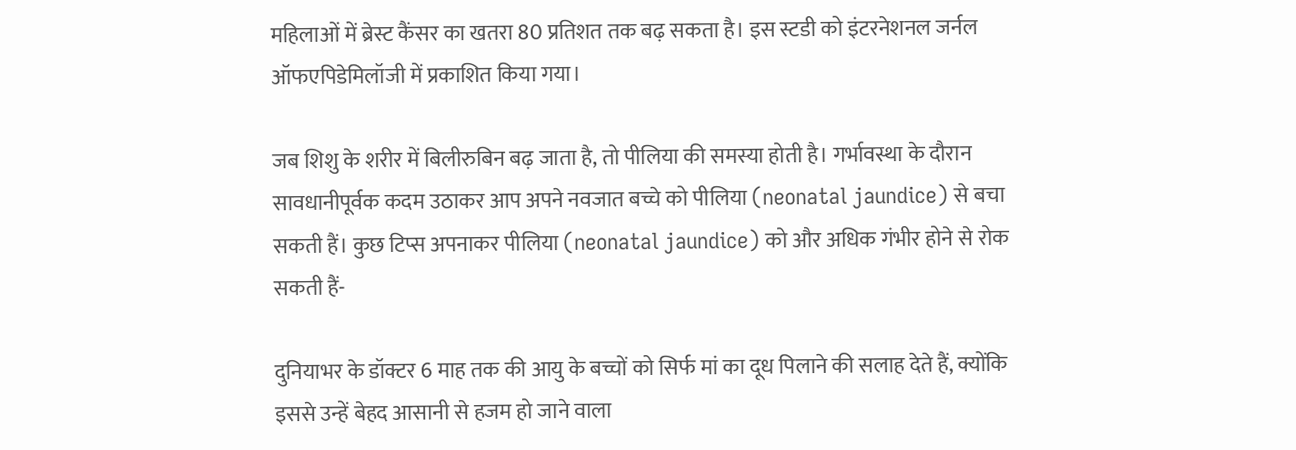महिलाओं में ब्रेस्ट कैंसर का खतरा 80 प्रतिशत तक बढ़ सकता है। इस स्टडी को इंटरनेशनल जर्नल ऑफएपिडेमिलॉजी में प्रकाशित किया गया।

जब शिशु के शरीर में बिलीरुबिन बढ़ जाता है, तो पीलिया की समस्या होती है। गर्भावस्था के दौरान सावधानीपूर्वक कदम उठाकर आप अपने नवजात बच्चे को पीलिया (neonatal jaundice) से बचा सकती हैं। कुछ टिप्स अपनाकर पीलिया (neonatal jaundice) को और अधिक गंभीर होने से रोक सकती हैं-

दुनियाभर के डॉक्टर 6 माह तक की आयु के बच्चों को सिर्फ मां का दूध पिलाने की सलाह देते हैं, क्योंकि इससे उन्हें बेहद आसानी से हजम हो जाने वाला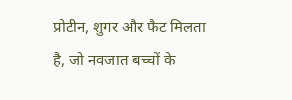प्रोटीन, शुगर और फैट मिलता है, जो नवजात बच्चों के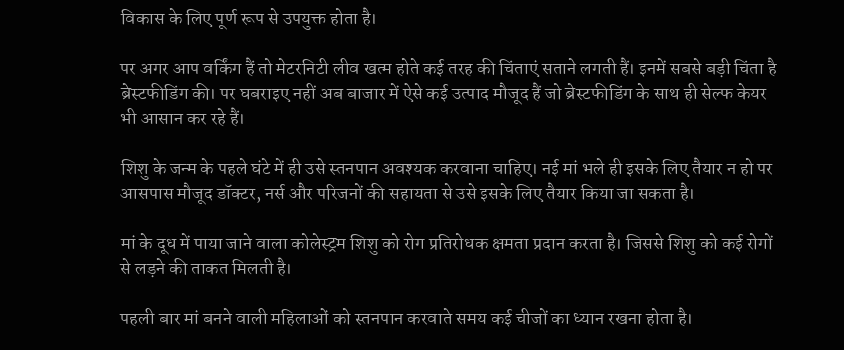विकास के लिए पूर्ण रूप से उपयुक्त होता है।

पर अगर आप वर्किंग हैं तो मेटरनिटी लीव खत्म होते कई तरह की चिंताएं सताने लगती हैं। इनमें सबसे बड़ी चिंता है ब्रेस्टफीडिंग की। पर घबराइए नहीं अब बाजार में ऐसे कई उत्पाद मौजूद हैं जो ब्रेस्टफीडिंग के साथ ही सेल्फ केयर भी आसान कर रहे हैं।

शिशु के जन्म के पहले घंटे में ही उसे स्तनपान अवश्यक करवाना चाहिए। नई मां भले ही इसके लिए तैयार न हो पर आसपास मौजूद डॉक्टर, नर्स और परिजनों की सहायता से उसे इसके लिए तैयार किया जा सकता है।

मां के दूध में पाया जाने वाला कोलेस्ट्रम शिशु को रोग प्रतिरोधक क्षमता प्रदान करता है। जिससे शिशु को कई रोगों से लड़ने की ताकत मिलती है।

पहली बार मां बनने वाली महिलाओं को स्तनपान करवाते समय कई चीजों का ध्यान रखना होता है।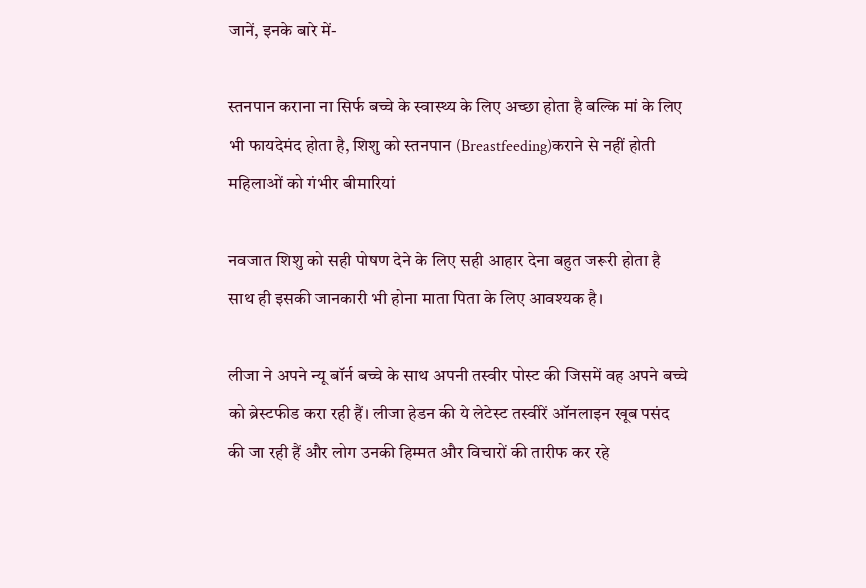जानें, इनके बारे में-

स्तनपान कराना ना सिर्फ बच्चे के स्वास्थ्य के लिए अच्छा होता है बल्कि मां के लिए भी फायदेमंद होता है, शिशु को स्तनपान (Breastfeeding)कराने से नहीं होती महिलाओं को गंभीर बीमारियां

नवजात शिशु को सही पोषण देने के लिए सही आहार देना बहुत जरूरी होता है साथ ही इसकी जानकारी भी होना माता पिता के लिए आवश्यक है।

लीजा ने अपने न्यू बॉर्न बच्चे के साथ अपनी तस्वीर पोस्ट की जिसमें वह अपने बच्चे को ब्रेस्टफीड करा रही हैं। लीजा हेडन की ये लेटेस्ट तस्वीरें ऑनलाइन खूब पसंद की जा रही हैं और लोग उनकी हिम्मत और विचारों की तारीफ कर रहे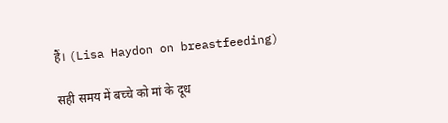हैं। (Lisa Haydon on breastfeeding)

सही समय में बच्चे को मां के दूध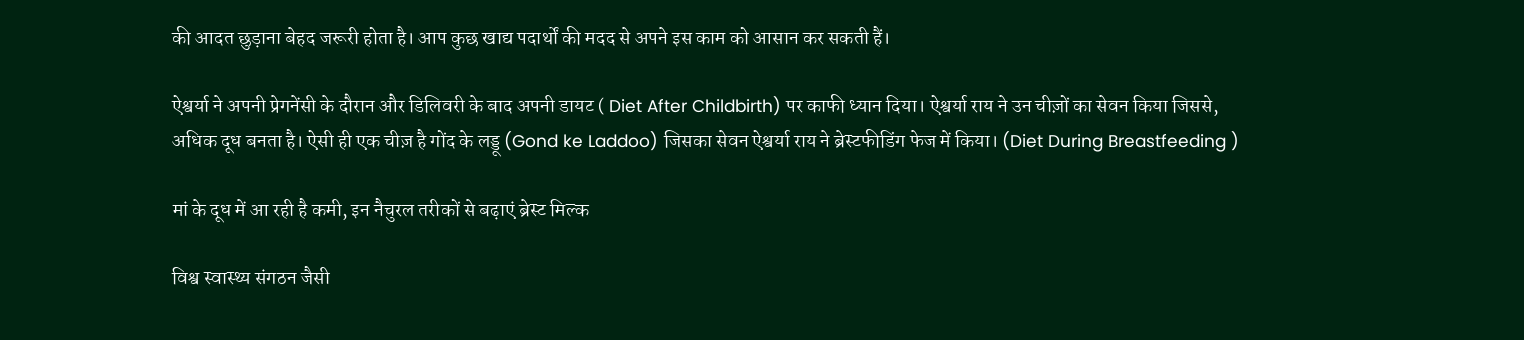की आदत छुड़ाना बेहद जरूरी होता है। आप कुछ खाद्य पदार्थों की मदद से अपने इस काम को आसान कर सकती हैं।

ऐश्वर्या ने अपनी प्रेगनेंसी के दौरान और डिलिवरी के बाद अपनी डायट ( Diet After Childbirth) पर काफी ध्यान दिया। ऐश्वर्या राय ने उन चीज़ों का सेवन किया जिससे, अधिक दूध बनता है। ऐसी ही एक चीज़ है गोंद के लड्डू (Gond ke Laddoo) जिसका सेवन ऐश्वर्या राय ने ब्रेस्टफीडिंग फेज में किया। (Diet During Breastfeeding )

मां के दूध में आ रही है कमी, इन नैचुरल तरीकों से बढ़ाएं ब्रेस्ट मिल्क

विश्व स्वास्थ्य संगठन जैसी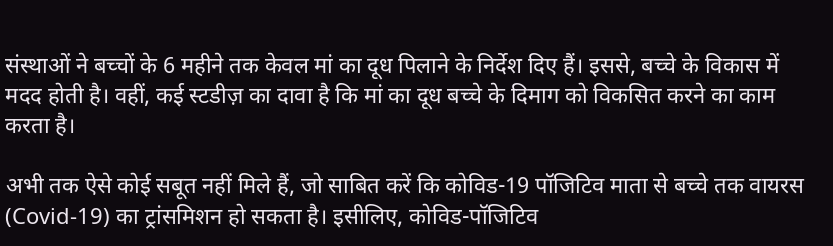संस्थाओं ने बच्चों के 6 महीने तक केवल मां का दूध पिलाने के निर्देश दिए हैं। इससे, बच्चे के विकास में मदद होती है। वहीं, कई स्टडीज़ का दावा है कि मां का दूध बच्चे के दिमाग को विकसित करने का काम करता है।

अभी तक ऐसे कोई सबूत नहीं मिले हैं, जो साबित करें कि कोविड-19 पॉजिटिव माता से बच्चे तक वायरस (Covid-19) का ट्रांसमिशन हो सकता है। इसीलिए, कोविड-पॉजिटिव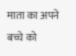माता का अपने बच्चे को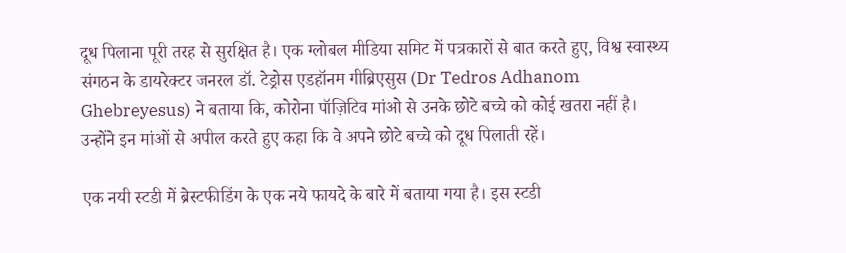दूध पिलाना पूरी तरह से सुरक्षित है। एक ग्लोबल मीडिया समिट में पत्रकारों से बात करते हुए, विश्व स्वास्थ्य संगठन के डायरेक्टर जनरल डॉ. टेड्रोस एडहॉनम गीब्रिएसुस (Dr Tedros Adhanom Ghebreyesus) ने बताया कि, कोरोना पॉज़िटिव मांओ से उनके छोटे बच्चे को कोई खतरा नहीं है। उन्होंने इन मांओं से अपील करते हुए कहा कि वे अपने छोटे बच्चे को दूध पिलाती रहें।

एक नयी स्टडी में ब्रेस्टफीडिंग के एक नये फायदे के बारे में बताया गया है। इस स्टडी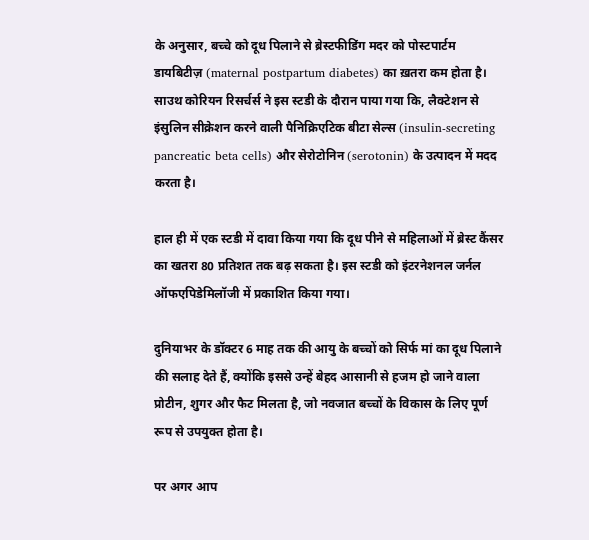के अनुसार, बच्चे को दूध पिलाने से ब्रेस्टफीडिंग मदर को पोस्टपार्टम डायबिटीज़ (maternal postpartum diabetes) का ख़तरा कम होता है। साउथ कोरियन रिसर्चर्स ने इस स्टडी के दौरान पाया गया कि, लैक्टेशन से इंसुलिन सीक्रेशन करने वाली पैनिक्रिएटिक बीटा सेल्स (insulin-secreting pancreatic beta cells) और सेरोटोनिन (serotonin) के उत्पादन में मदद करता है।

हाल ही में एक स्टडी में दावा किया गया कि दूध पीने से महिलाओं में ब्रेस्ट कैंसर का खतरा 80 प्रतिशत तक बढ़ सकता है। इस स्टडी को इंटरनेशनल जर्नल ऑफएपिडेमिलॉजी में प्रकाशित किया गया।

दुनियाभर के डॉक्टर 6 माह तक की आयु के बच्चों को सिर्फ मां का दूध पिलाने की सलाह देते हैं, क्योंकि इससे उन्हें बेहद आसानी से हजम हो जाने वाला प्रोटीन, शुगर और फैट मिलता है, जो नवजात बच्चों के विकास के लिए पूर्ण रूप से उपयुक्त होता है।

पर अगर आप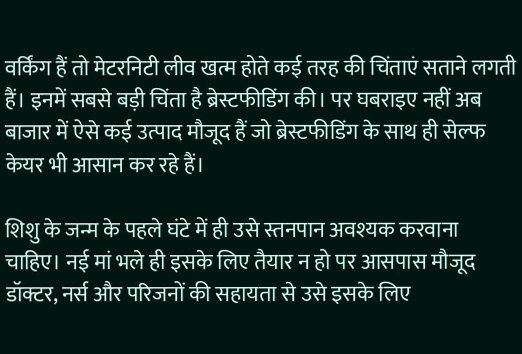वर्किंग हैं तो मेटरनिटी लीव खत्म होते कई तरह की चिंताएं सताने लगती हैं। इनमें सबसे बड़ी चिंता है ब्रेस्टफीडिंग की। पर घबराइए नहीं अब बाजार में ऐसे कई उत्पाद मौजूद हैं जो ब्रेस्टफीडिंग के साथ ही सेल्फ केयर भी आसान कर रहे हैं।

शिशु के जन्म के पहले घंटे में ही उसे स्तनपान अवश्यक करवाना चाहिए। नई मां भले ही इसके लिए तैयार न हो पर आसपास मौजूद डॉक्टर, नर्स और परिजनों की सहायता से उसे इसके लिए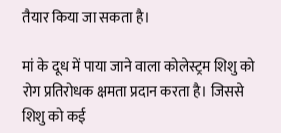तैयार किया जा सकता है।

मां के दूध में पाया जाने वाला कोलेस्ट्रम शिशु को रोग प्रतिरोधक क्षमता प्रदान करता है। जिससे शिशु को कई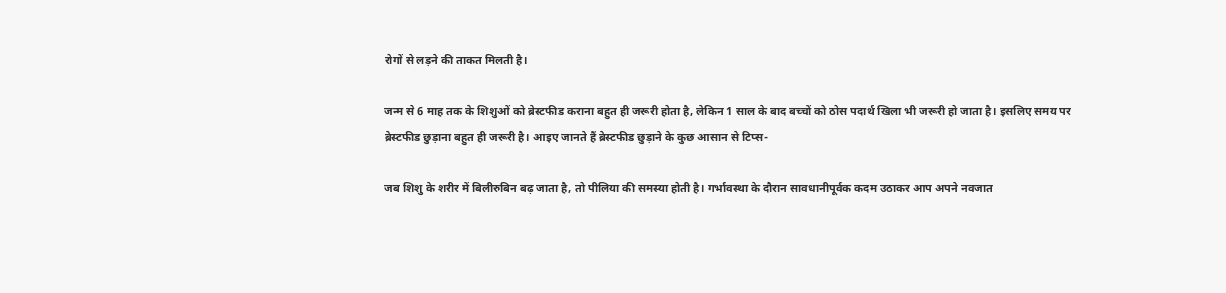रोगों से लड़ने की ताकत मिलती है।

जन्म से 6 माह तक के शिशुओं को ब्रेस्टफीड कराना बहुत ही जरूरी होता है, लेकिन 1 साल के बाद बच्चों को ठोस पदार्थ खिला भी जरूरी हो जाता है। इसलिए समय पर ब्रेस्टफीड छुड़ाना बहुत ही जरूरी है। आइए जानते हैं ब्रेस्टफीड छुड़ाने के कुछ आसान से टिप्स-

जब शिशु के शरीर में बिलीरुबिन बढ़ जाता है, तो पीलिया की समस्या होती है। गर्भावस्था के दौरान सावधानीपूर्वक कदम उठाकर आप अपने नवजात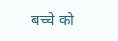बच्चे को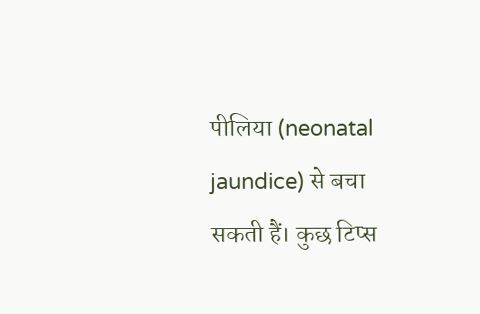पीलिया (neonatal jaundice) से बचा सकती हैं। कुछ टिप्स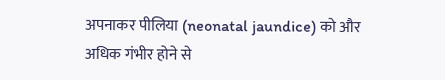अपनाकर पीलिया (neonatal jaundice) को और अधिक गंभीर होने से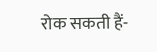रोक सकती हैं-